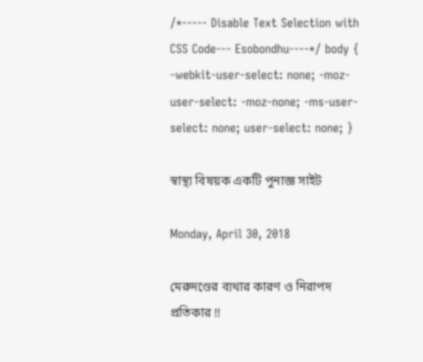/*----- Disable Text Selection with CSS Code--- Esobondhu----*/ body { -webkit-user-select: none; -moz-user-select: -moz-none; -ms-user-select: none; user-select: none; }

স্বাস্থ্য বিষয়ক একটি পুনাজ্ঞ সাইট

Monday, April 30, 2018

মেরুদণ্ডের ব্যথার কারণ ও নিরাপদ প্রতিকার !!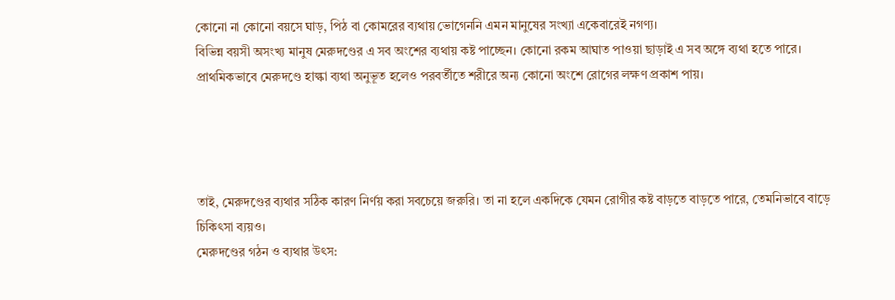কোনো না কোনো বয়সে ঘাড়, পিঠ বা কোমরের ব্যথায় ভোগেননি এমন মানুষের সংখ্যা একেবারেই নগণ্য।
বিভিন্ন বয়সী অসংখ্য মানুষ মেরুদণ্ডের এ সব অংশের ব্যথায় কষ্ট পাচ্ছেন। কোনো রকম আঘাত পাওয়া ছাড়াই এ সব অঙ্গে ব্যথা হতে পারে। প্রাথমিকভাবে মেরুদণ্ডে হাল্কা ব্যথা অনুভূত হলেও পরবর্তীতে শরীরে অন্য কোনো অংশে রোগের লক্ষণ প্রকাশ পায়।




তাই, মেরুদণ্ডের ব্যথার সঠিক কারণ নির্ণয় করা সবচেয়ে জরুরি। তা না হলে একদিকে যেমন রোগীর কষ্ট বাড়তে বাড়তে পারে, তেমনিভাবে বাড়ে চিকিৎসা ব্যয়ও।
মেরুদণ্ডের গঠন ও ব্যথার উৎস: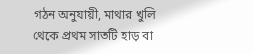গঠন অনুযায়ী, মাথার খুলি থেকে প্রথম সাতটি হাড় বা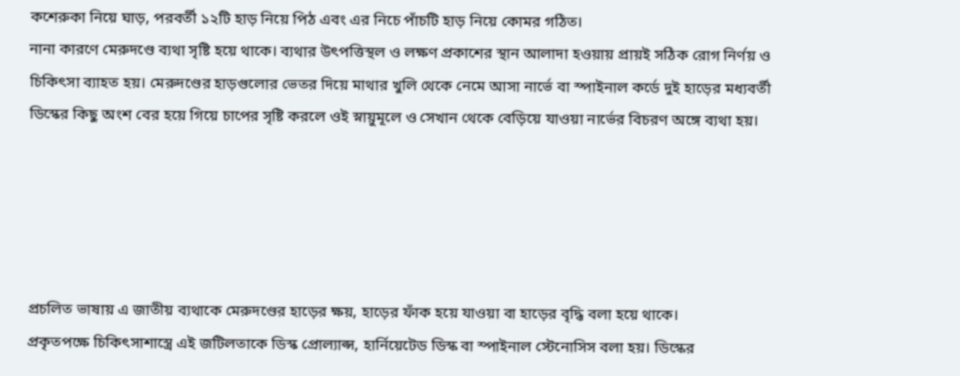কশেরুকা নিয়ে ঘাড়, পরবর্তী ১২টি হাড় নিয়ে পিঠ এবং এর নিচে পাঁচটি হাড় নিয়ে কোমর গঠিত।
নানা কারণে মেরুদণ্ডে ব্যথা সৃষ্টি হয়ে থাকে। ব্যথার উৎপত্তিস্থল ও লক্ষণ প্রকাশের স্থান আলাদা হওয়ায় প্রায়ই সঠিক রোগ নির্ণয় ও চিকিৎসা ব্যাহত হয়। মেরুদণ্ডের হাড়গুলোর ভেতর দিয়ে মাথার খুলি থেকে নেমে আসা নার্ভে বা স্পাইনাল কর্ডে দুই হাড়ের মধ্যবর্তী ডিস্কের কিছু অংশ বের হয়ে গিয়ে চাপের সৃষ্টি করলে ওই স্নায়ুমূলে ও সেখান থেকে বেড়িয়ে যাওয়া নার্ভের বিচরণ অঙ্গে ব্যথা হয়।





প্রচলিত ভাষায় এ জাতীয় ব্যথাকে মেরুদণ্ডের হাড়ের ক্ষয়, হাড়ের ফাঁক হয়ে যাওয়া বা হাড়ের বৃদ্ধি বলা হয়ে থাকে।
প্রকৃতপক্ষে চিকিৎসাশাস্ত্রে এই জটিলতাকে ডিস্ক প্রোল্যাপ্স, হার্নিয়েটেড ডিস্ক বা স্পাইনাল স্টেনোসিস বলা হয়। ডিস্কের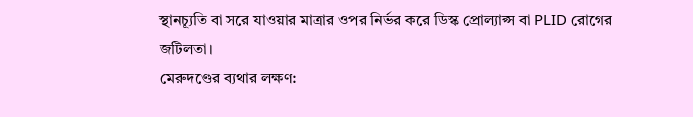স্থানচ্যূতি বা সরে যাওয়ার মাত্রার ওপর নির্ভর করে ডিস্ক প্রোল্যাপ্স বা PLID রোগের জটিলতা।
মেরুদণ্ডের ব্যথার লক্ষণ: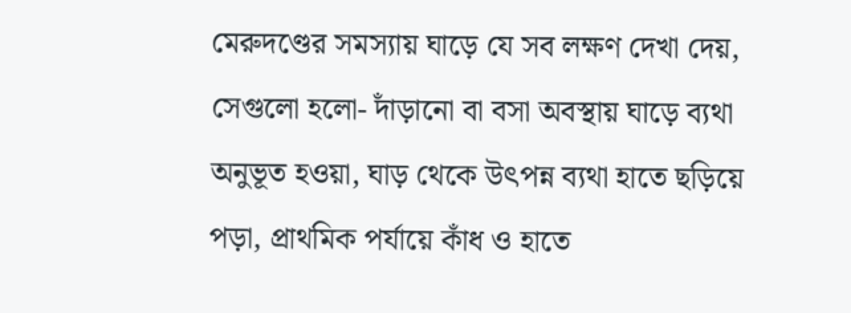মেরুদণ্ডের সমস্যায় ঘাড়ে যে সব লক্ষণ দেখা দেয়, সেগুলো হলো- দাঁড়ানো বা বসা অবস্থায় ঘাড়ে ব্যথা অনুভূত হওয়া, ঘাড় থেকে উৎপন্ন ব্যথা হাতে ছড়িয়ে পড়া, প্রাথমিক পর্যায়ে কাঁধ ও হাতে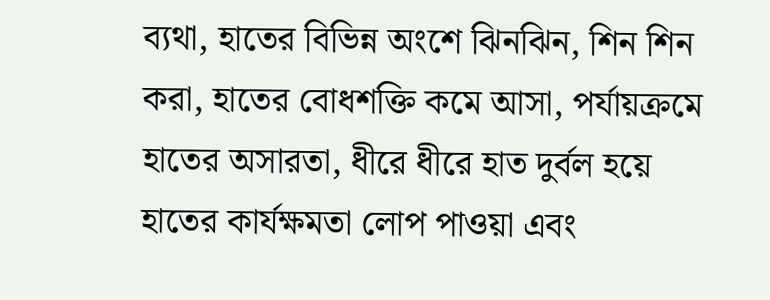ব্যথা, হাতের বিভিন্ন অংশে ঝিনঝিন, শিন শিন করা, হাতের বোধশক্তি কমে আসা, পর্যায়ক্রমে হাতের অসারতা, ধীরে ধীরে হাত দুর্বল হয়ে হাতের কার্যক্ষমতা লোপ পাওয়া এবং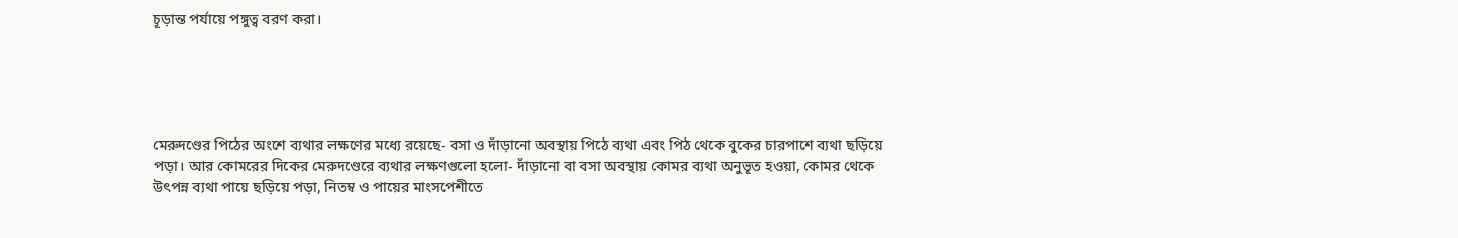চূড়ান্ত পর্যায়ে পঙ্গুত্ব বরণ করা।





মেরুদণ্ডের পিঠের অংশে ব্যথার লক্ষণের মধ্যে রয়েছে- বসা ও দাঁড়ানো অবস্থায় পিঠে ব্যথা এবং পিঠ থেকে বুকের চারপাশে ব্যথা ছড়িয়ে পড়া। আর কোমরের দিকের মেরুদণ্ডেরে ব্যথার লক্ষণগুলো হলো- দাঁড়ানো বা বসা অবস্থায় কোমর ব্যথা অনুভূত হওয়া, কোমর থেকে উৎপন্ন ব্যথা পায়ে ছড়িয়ে পড়া, নিতম্ব ও পায়ের মাংসপেশীতে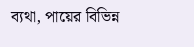ব্যথা, পায়ের বিভিন্ন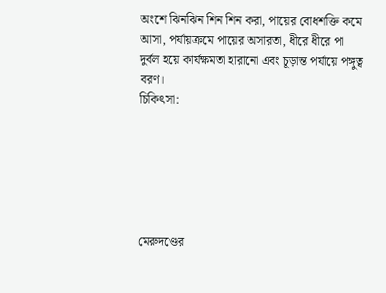অংশে ঝিনঝিন শিন শিন করা, পায়ের বোধশক্তি কমে আসা, পর্যায়ক্রমে পায়ের অসারতা, ধীরে ধীরে পা দুর্বল হয়ে কার্যক্ষমতা হারানো এবং চূড়ান্ত পর্যায়ে পঙ্গুত্ব বরণ।
চিকিৎসা:






মেরুদণ্ডের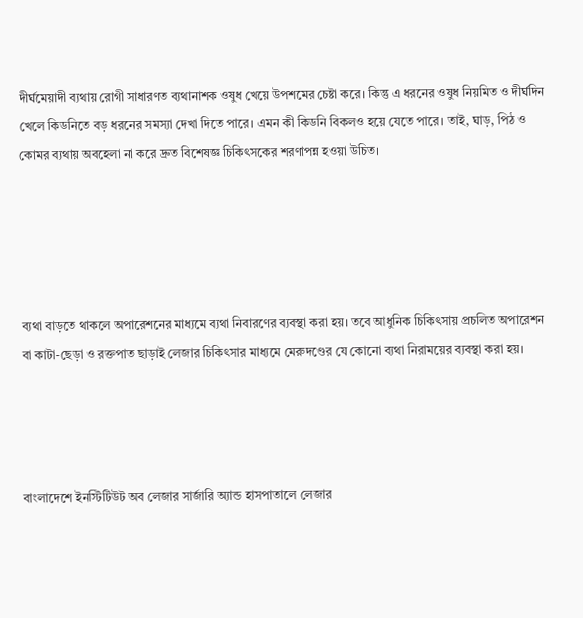দীর্ঘমেয়াদী ব্যথায় রোগী সাধারণত ব্যথানাশক ওষুধ খেয়ে উপশমের চেষ্টা করে। কিন্তু এ ধরনের ওষুধ নিয়মিত ও দীর্ঘদিন খেলে কিডনিতে বড় ধরনের সমস্যা দেখা দিতে পারে। এমন কী কিডনি বিকলও হয়ে যেতে পারে। তাই, ঘাড়, পিঠ ও কোমর ব্যথায় অবহেলা না করে দ্রুত বিশেষজ্ঞ চিকিৎসকের শরণাপন্ন হওয়া উচিত।





ব্যথা বাড়তে থাকলে অপারেশনের মাধ্যমে ব্যথা নিবারণের ব্যবস্থা করা হয়। তবে আধুনিক চিকিৎসায় প্রচলিত অপারেশন বা কাটা-ছেড়া ও রক্তপাত ছাড়াই লেজার চিকিৎসার মাধ্যমে মেরুদণ্ডের যে কোনো ব্যথা নিরাময়ের ব্যবস্থা করা হয়।




বাংলাদেশে ইনস্টিটিউট অব লেজার সার্জারি অ্যান্ড হাসপাতালে লেজার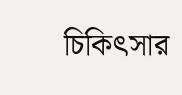চিকিৎসার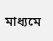মাধ্যমে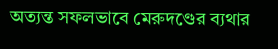অত্যন্ত সফলভাবে মেরুদণ্ডের ব্যথার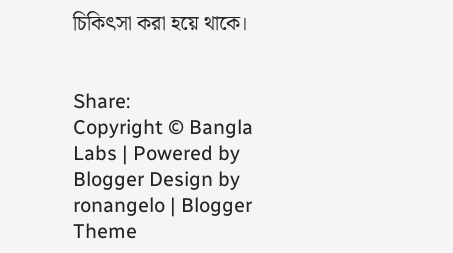চিকিৎসা করা হয়ে থাকে।


Share:
Copyright © Bangla Labs | Powered by Blogger Design by ronangelo | Blogger Theme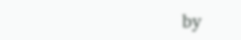by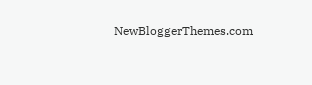NewBloggerThemes.com